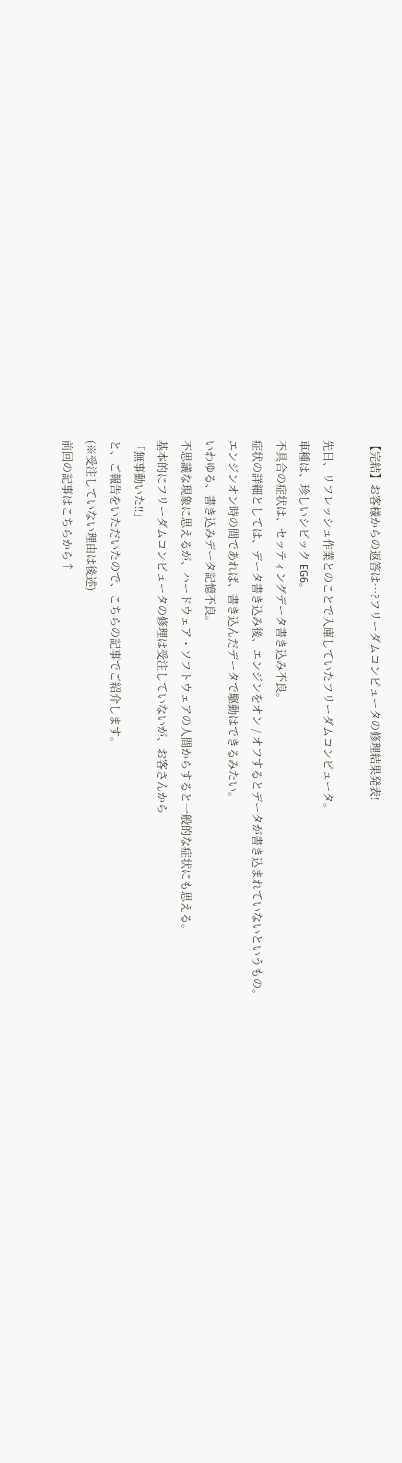【完結】お客様からの返答は…?フリーダムコンピュータの修理結果発表!

先日、リフレッシュ作業とのことで入庫していたフリーダムコンピュータ。
車種は、珍しいシビック EG6。
不具合の症状は、セッティングデータ書き込み不良。
症状の詳細としては、データ書き込み後、エンジンをオン / オフするとデータが書き込まれていないというもの。
エンジンオン時の間であれば、書き込んだデータで駆動はできるみたい。
いわゆる、書き込みデータ記憶不良。
不思議な現象に思えるが、ハードウェア・ソフトウェアの人間からすると一般的な症状にも思える。
基本的にフリーダムコンピュータの修理は受注していないが、お客さんから
「無事動いた!!」
と、ご報告をいただいたので、こちらの記事でご紹介します。
(※受注していない理由は後述)
前回の記事はこちらから↑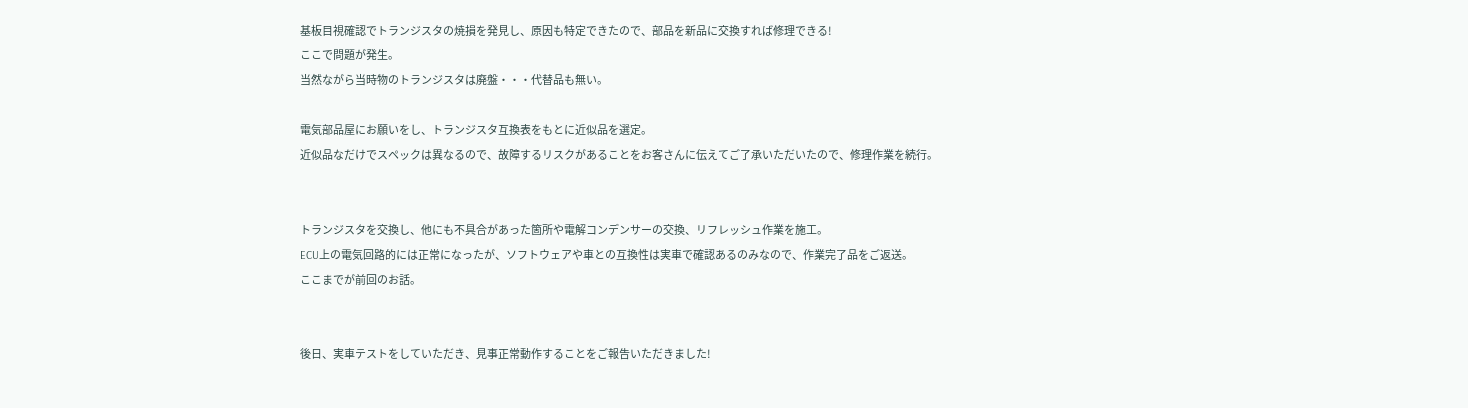基板目視確認でトランジスタの焼損を発見し、原因も特定できたので、部品を新品に交換すれば修理できる!
ここで問題が発生。
当然ながら当時物のトランジスタは廃盤・・・代替品も無い。

電気部品屋にお願いをし、トランジスタ互換表をもとに近似品を選定。
近似品なだけでスペックは異なるので、故障するリスクがあることをお客さんに伝えてご了承いただいたので、修理作業を続行。


トランジスタを交換し、他にも不具合があった箇所や電解コンデンサーの交換、リフレッシュ作業を施工。
ECU上の電気回路的には正常になったが、ソフトウェアや車との互換性は実車で確認あるのみなので、作業完了品をご返送。
ここまでが前回のお話。


後日、実車テストをしていただき、見事正常動作することをご報告いただきました!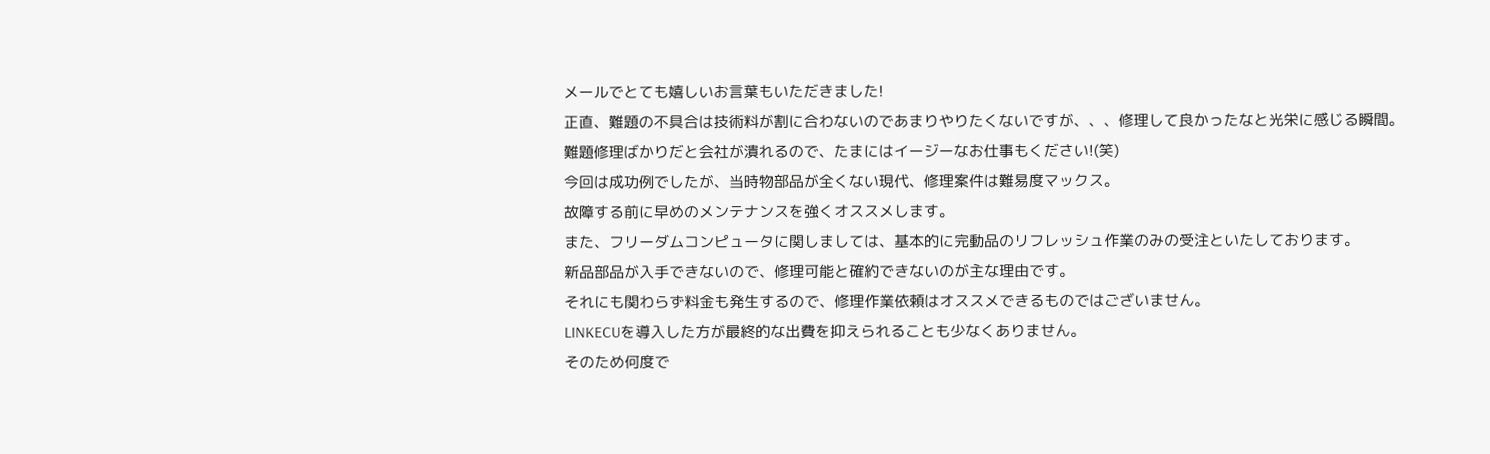メールでとても嬉しいお言葉もいただきました!
正直、難題の不具合は技術料が割に合わないのであまりやりたくないですが、、、修理して良かったなと光栄に感じる瞬間。
難題修理ばかりだと会社が潰れるので、たまにはイージーなお仕事もください!(笑)
今回は成功例でしたが、当時物部品が全くない現代、修理案件は難易度マックス。
故障する前に早めのメンテナンスを強くオススメします。
また、フリーダムコンピュータに関しましては、基本的に完動品のリフレッシュ作業のみの受注といたしております。
新品部品が入手できないので、修理可能と確約できないのが主な理由です。
それにも関わらず料金も発生するので、修理作業依頼はオススメできるものではございません。
LINKECUを導入した方が最終的な出費を抑えられることも少なくありません。
そのため何度で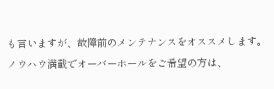も言いますが、故障前のメンテナンスをオススメします。
ノウハウ満載でオーバーホールをご希望の方は、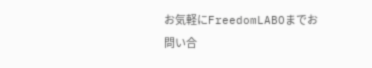お気軽にFreedomLABOまでお問い合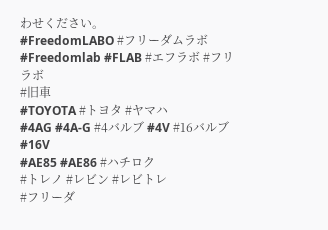わせください。
#FreedomLABO #フリーダムラボ
#Freedomlab #FLAB #エフラボ #フリラボ
#旧車
#TOYOTA #トヨタ #ヤマハ
#4AG #4A-G #4バルブ #4V #16バルブ #16V
#AE85 #AE86 #ハチロク
#トレノ #レビン #レビトレ
#フリーダ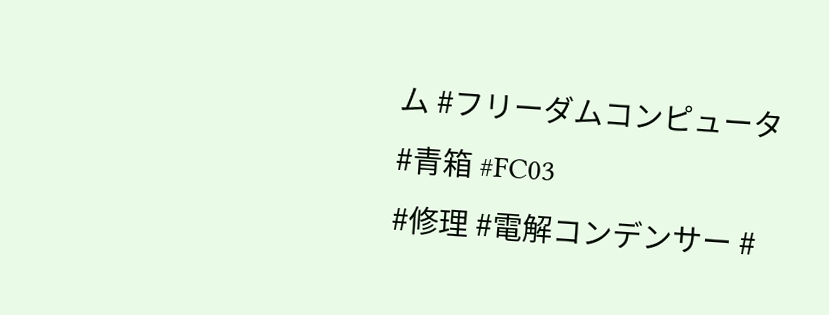ム #フリーダムコンピュータ
#青箱 #FC03
#修理 #電解コンデンサー #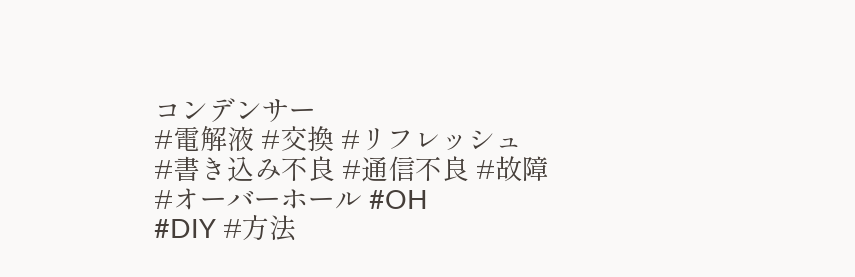コンデンサー
#電解液 #交換 #リフレッシュ
#書き込み不良 #通信不良 #故障
#オーバーホール #OH
#DIY #方法